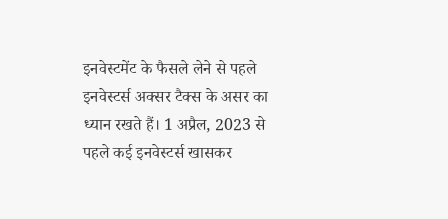इनवेस्टमेंट के फैसले लेने से पहले इनवेस्टर्स अक्सर टैक्स के असर का ध्यान रखते हैं। 1 अप्रैल, 2023 से पहले कई इनवेस्टर्स खासकर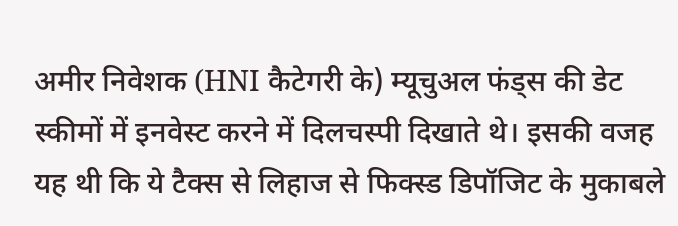अमीर निवेशक (HNI कैटेगरी के) म्यूचुअल फंड्स की डेट स्कीमों में इनवेस्ट करने में दिलचस्पी दिखाते थे। इसकी वजह यह थी कि ये टैक्स से लिहाज से फिक्स्ड डिपॉजिट के मुकाबले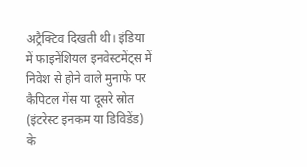अट्रैक्टिव दिखती थी। इंडिया में फाइनेंशियल इनवेस्टमेंट्स में निवेश से होने वाले मुनाफे पर कैपिटल गेंस या दूसरे स्रोत (इंटरेस्ट इनकम या डिविडेंड) के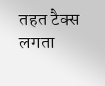तहत टैक्स लगता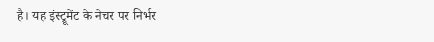है। यह इंस्ट्रूमेंट के नेचर पर निर्भर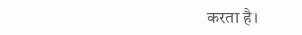करता है।